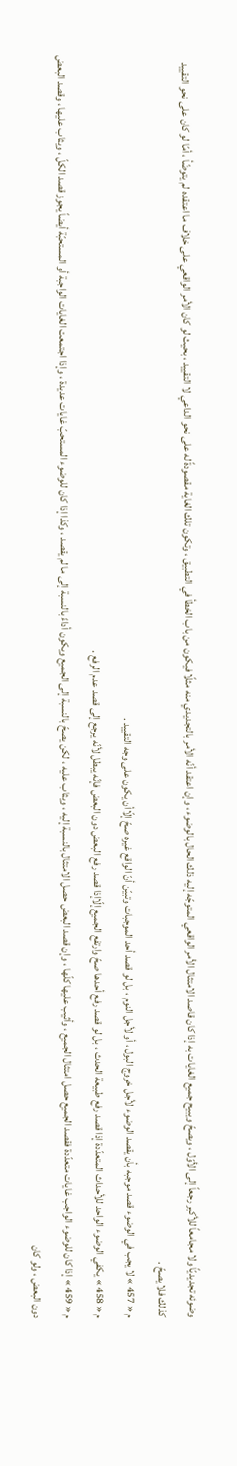وضوئه تجديديّاً ولا مجامعاً للأكبر رجعاً إلى الأوّل ، ويصحّ ويبيح جميع الغايات به إذا كان قاصد الامتثال الأمر الواقعي المتوجّه إليه ذلك الحال بالوضوء ، وإن اعتقد أنّه الأمر بالتجديدي منه مثلًا فيكون من باب الخطأ في التطبيق ، وتكون تلك الغاية مقصودةً له على نحو الداعي لا التقييد ، بحيث لو كان الأمر الواقعي على خلاف ما اعتقده لم يتوضّأ ، أمّا لو كان على نحو التقييد كذلك فلا يصحّ .
م « 457 » لا يجب في الوضوء قصد موجبه بأن يقصد الوضوء لأجل خروج البول ، أو لأجل النوم ، بل لو قصد أحد الموجبات وتبيّن أنّ الواقع غيره صحّ إلّاأن يكون على وجه التقييد .
م « 458 » يكفي الوضوء الواحد للأحداث المتعدّدة إذا قصد رفع طبيعة الحدث ، بل لو قصد رفع أحدها صحّ وارتفع الجميع إلّاإذا قصد رفع البعض دون البعض فإنّه يبطل لأنّه يرجع إلى قصد عدم الرفع .
م « 459 » إذا كان للوضوء الواجب غايات متعدّدة فقصد الجميع حصل امتثال الجميع ، وأثيب عليها كلّها ، وإن قصد البعض حصل الامتثال بالنسبة إليه ، ويثاب عليه ، لكن يصحّ بالنسبة إلى الجميع ويكون أداءً بالنسبة إلى ما لم يقصد ، وكذا إذا كان للوضوء المستحبّ غايات عديدة ، وإذا اجتمعت الغايات الواجبة أو المستحبّة أيضاً يجوز قصد الكلّ ، ويثاب عليها ، وقصد البعض دون البعض ، ولو كان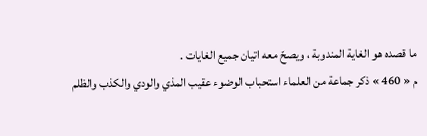ما قصده هو الغاية المندوبة ، ويصحّ معه اتيان جميع الغايات .
م « 460 » ذكر جماعة من العلماء استحباب الوضوء عقيب المذي والودي والكذب والظلم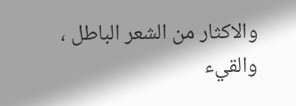والاكثار من الشعر الباطل ، والقيء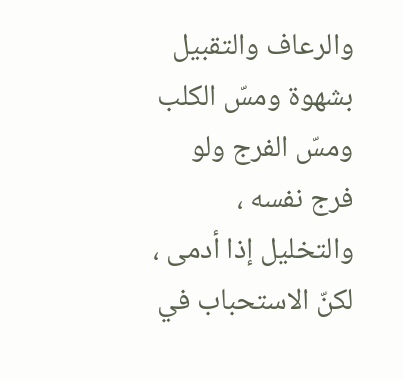والرعاف والتقبيل بشهوة ومسّ الكلب ومسّ الفرج ولو فرج نفسه ، والتخليل إذا أدمى ، لكنّ الاستحباب في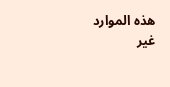هذه الموارد غير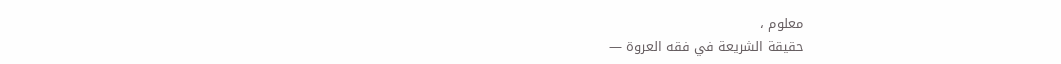معلوم ،
حقيقة الشريعة في فقه العروة —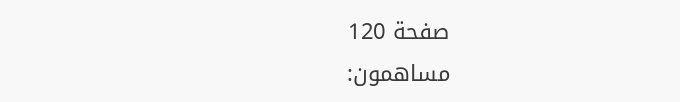صفحة 120
مساهمون: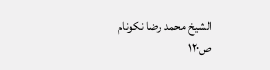الشيخ محمد رضا نكونام
ص١٢٠